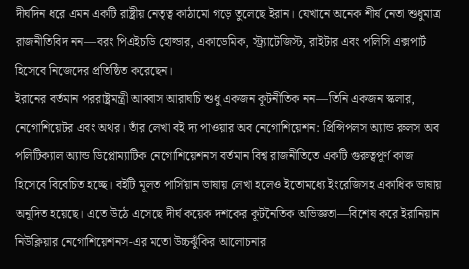দীর্ঘদিন ধরে এমন একটি রাষ্ট্রীয় নেতৃত্ব কাঠামো গড়ে তুলেছে ইরান। যেখানে অনেক শীর্ষ নেতা শুধুমাত্র রাজনীতিবিদ নন—বরং পিএইচডি হোল্ডার, একাডেমিক, স্ট্র্যাটেজিস্ট, রাইটার এবং পলিসি এক্সপার্ট হিসেবে নিজেদের প্রতিষ্ঠিত করেছেন।
ইরানের বর্তমান পররাষ্ট্রমন্ত্রী আব্বাস আরাঘচি শুধু একজন কূটনীতিক নন—তিনি একজন স্কলার, নেগোশিয়েটর এবং অথর। তাঁর লেখা বই দ্য পাওয়ার অব নেগোশিয়েশন: প্রিন্সিপলস অ্যান্ড রুলস অব পলিটিক্যাল অ্যান্ড ডিপ্লোম্যাটিক নেগোশিয়েশনস বর্তমান বিশ্ব রাজনীতিতে একটি গুরুত্বপূর্ণ কাজ হিসেবে বিবেচিত হচ্ছে। বইটি মূলত পার্সিয়ান ভাষায় লেখা হলেও ইতোমধ্যে ইংরেজিসহ একাধিক ভাষায় অনূদিত হয়েছে। এতে উঠে এসেছে দীর্ঘ কয়েক দশকের কূটনৈতিক অভিজ্ঞতা—বিশেষ করে ইরানিয়ান নিউক্লিয়ার নেগোশিয়েশনস-এর মতো উচ্চঝুঁকির আলোচনার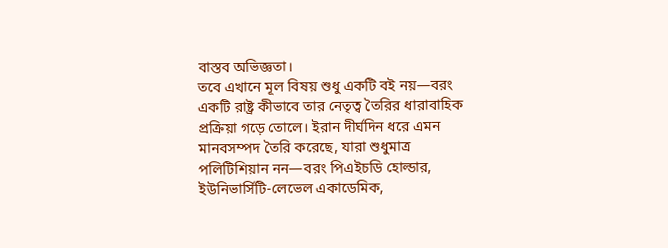বাস্তব অভিজ্ঞতা।
তবে এখানে মূল বিষয় শুধু একটি বই নয়—বরং একটি রাষ্ট্র কীভাবে তার নেতৃত্ব তৈরির ধারাবাহিক প্রক্রিয়া গড়ে তোলে। ইরান দীর্ঘদিন ধরে এমন মানবসম্পদ তৈরি করেছে, যারা শুধুমাত্র পলিটিশিয়ান নন—বরং পিএইচডি হোল্ডার, ইউনিভার্সিটি-লেভেল একাডেমিক,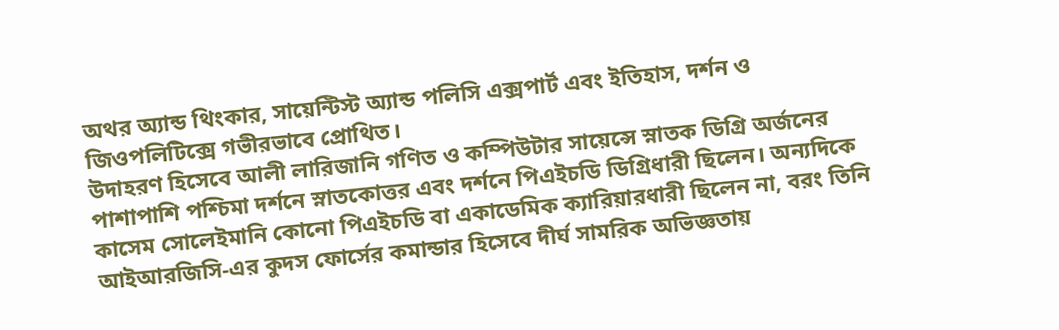অথর অ্যান্ড থিংকার, সায়েন্টিস্ট অ্যান্ড পলিসি এক্সপার্ট এবং ইতিহাস, দর্শন ও জিওপলিটিক্সে গভীরভাবে প্রোথিত।
উদাহরণ হিসেবে আলী লারিজানি গণিত ও কম্পিউটার সায়েন্সে স্নাতক ডিগ্রি অর্জনের পাশাপাশি পশ্চিমা দর্শনে স্নাতকোত্তর এবং দর্শনে পিএইচডি ডিগ্রিধারী ছিলেন। অন্যদিকে কাসেম সোলেইমানি কোনো পিএইচডি বা একাডেমিক ক্যারিয়ারধারী ছিলেন না, বরং তিনি আইআরজিসি-এর কুদস ফোর্সের কমান্ডার হিসেবে দীর্ঘ সামরিক অভিজ্ঞতায়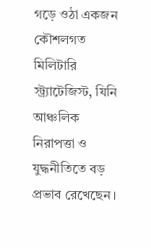গড়ে ওঠা একজন কৌশলগত মিলিটারি স্ট্র্যাটেজিস্ট, যিনি আঞ্চলিক নিরাপত্তা ও যুদ্ধনীতিতে বড় প্রভাব রেখেছেন।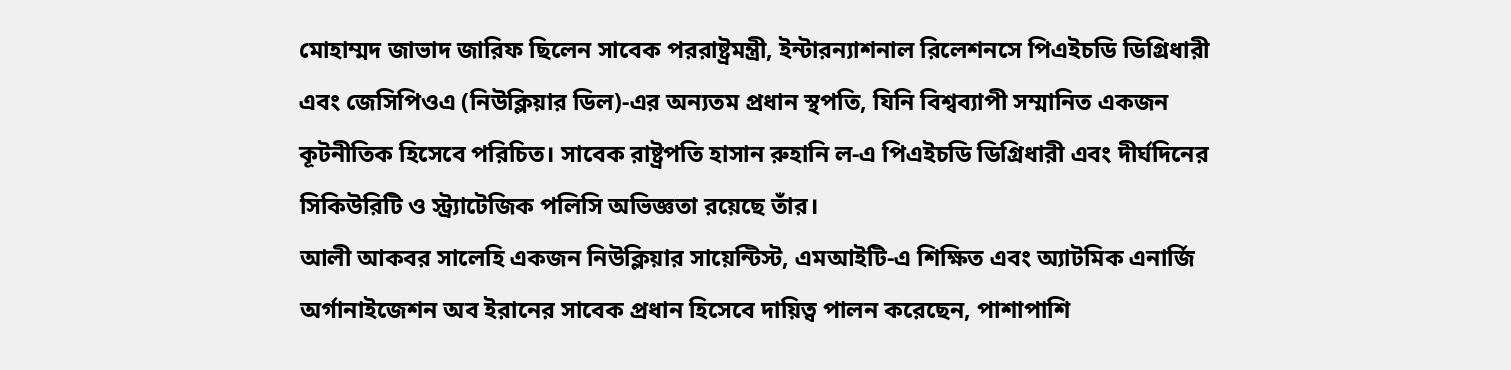মোহাম্মদ জাভাদ জারিফ ছিলেন সাবেক পররাষ্ট্রমন্ত্রী, ইন্টারন্যাশনাল রিলেশনসে পিএইচডি ডিগ্রিধারী এবং জেসিপিওএ (নিউক্লিয়ার ডিল)-এর অন্যতম প্রধান স্থপতি, যিনি বিশ্বব্যাপী সম্মানিত একজন কূটনীতিক হিসেবে পরিচিত। সাবেক রাষ্ট্রপতি হাসান রুহানি ল-এ পিএইচডি ডিগ্রিধারী এবং দীর্ঘদিনের সিকিউরিটি ও স্ট্র্যাটেজিক পলিসি অভিজ্ঞতা রয়েছে তাঁর।
আলী আকবর সালেহি একজন নিউক্লিয়ার সায়েন্টিস্ট, এমআইটি-এ শিক্ষিত এবং অ্যাটমিক এনার্জি অর্গানাইজেশন অব ইরানের সাবেক প্রধান হিসেবে দায়িত্ব পালন করেছেন, পাশাপাশি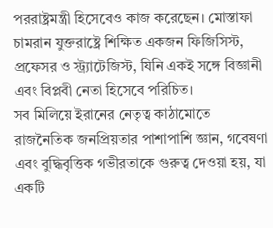পররাষ্ট্রমন্ত্রী হিসেবেও কাজ করেছেন। মোস্তাফা চামরান যুক্তরাষ্ট্রে শিক্ষিত একজন ফিজিসিস্ট, প্রফেসর ও স্ট্র্যাটেজিস্ট, যিনি একই সঙ্গে বিজ্ঞানী এবং বিপ্লবী নেতা হিসেবে পরিচিত।
সব মিলিয়ে ইরানের নেতৃত্ব কাঠামোতে রাজনৈতিক জনপ্রিয়তার পাশাপাশি জ্ঞান, গবেষণা এবং বুদ্ধিবৃত্তিক গভীরতাকে গুরুত্ব দেওয়া হয়, যা একটি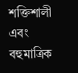শক্তিশালী এবং বহুমাত্রিক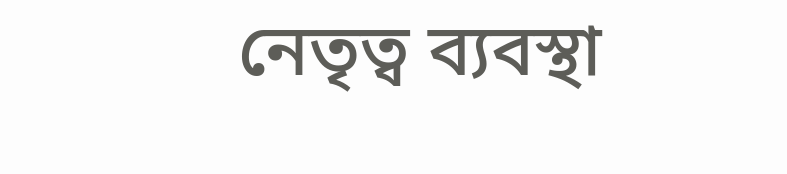নেতৃত্ব ব্যবস্থা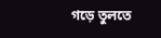গড়ে তুলতে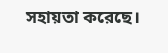সহায়তা করেছে।